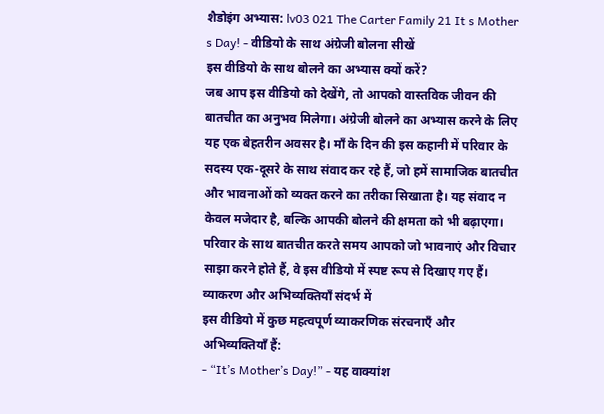शैडोइंग अभ्यास: lv03 021 The Carter Family 21 It s Mother s Day! - वीडियो के साथ अंग्रेजी बोलना सीखें
इस वीडियो के साथ बोलने का अभ्यास क्यों करें?
जब आप इस वीडियो को देखेंगे, तो आपको वास्तविक जीवन की बातचीत का अनुभव मिलेगा। अंग्रेजी बोलने का अभ्यास करने के लिए यह एक बेहतरीन अवसर है। माँ के दिन की इस कहानी में परिवार के सदस्य एक-दूसरे के साथ संवाद कर रहे हैं, जो हमें सामाजिक बातचीत और भावनाओं को व्यक्त करने का तरीका सिखाता है। यह संवाद न केवल मजेदार है, बल्कि आपकी बोलने की क्षमता को भी बढ़ाएगा। परिवार के साथ बातचीत करते समय आपको जो भावनाएं और विचार साझा करने होते हैं, वे इस वीडियो में स्पष्ट रूप से दिखाए गए हैं।
व्याकरण और अभिव्यक्तियाँ संदर्भ में
इस वीडियो में कुछ महत्वपूर्ण व्याकरणिक संरचनाएँ और अभिव्यक्तियाँ हैं:
- “It’s Mother’s Day!” - यह वाक्यांश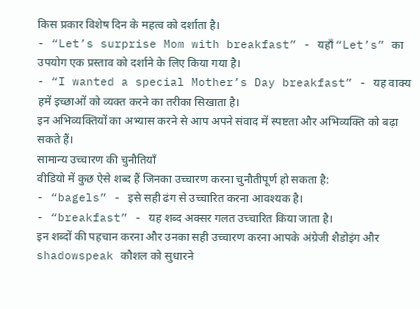किस प्रकार विशेष दिन के महत्व को दर्शाता है।
- “Let’s surprise Mom with breakfast” - यहाँ “Let’s” का उपयोग एक प्रस्ताव को दर्शाने के लिए किया गया है।
- “I wanted a special Mother’s Day breakfast” - यह वाक्य हमें इच्छाओं को व्यक्त करने का तरीका सिखाता है।
इन अभिव्यक्तियों का अभ्यास करने से आप अपने संवाद में स्पष्टता और अभिव्यक्ति को बढ़ा सकते हैं।
सामान्य उच्चारण की चुनौतियाँ
वीडियो में कुछ ऐसे शब्द हैं जिनका उच्चारण करना चुनौतीपूर्ण हो सकता है:
- “bagels” - इसे सही ढंग से उच्चारित करना आवश्यक है।
- “breakfast” - यह शब्द अक्सर गलत उच्चारित किया जाता है।
इन शब्दों की पहचान करना और उनका सही उच्चारण करना आपके अंग्रेजी शैडोइंग और shadowspeak कौशल को सुधारने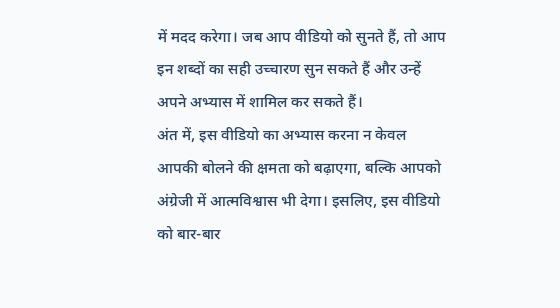में मदद करेगा। जब आप वीडियो को सुनते हैं, तो आप इन शब्दों का सही उच्चारण सुन सकते हैं और उन्हें अपने अभ्यास में शामिल कर सकते हैं।
अंत में, इस वीडियो का अभ्यास करना न केवल आपकी बोलने की क्षमता को बढ़ाएगा, बल्कि आपको अंग्रेजी में आत्मविश्वास भी देगा। इसलिए, इस वीडियो को बार-बार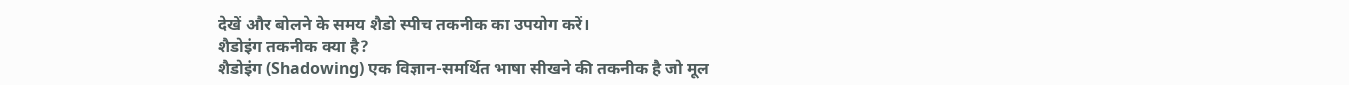देखें और बोलने के समय शैडो स्पीच तकनीक का उपयोग करें।
शैडोइंग तकनीक क्या है?
शैडोइंग (Shadowing) एक विज्ञान-समर्थित भाषा सीखने की तकनीक है जो मूल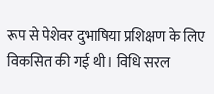रूप से पेशेवर दुभाषिया प्रशिक्षण के लिए विकसित की गई थी। विधि सरल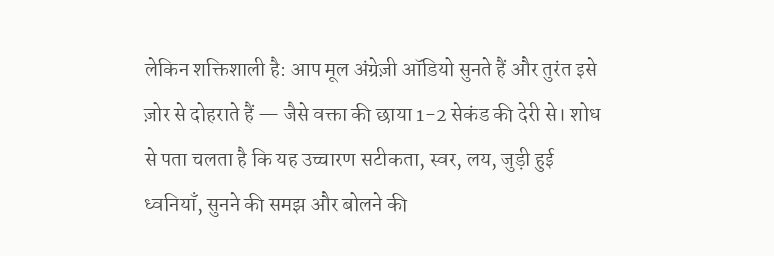लेकिन शक्तिशाली है: आप मूल अंग्रेज़ी ऑडियो सुनते हैं और तुरंत इसे ज़ोर से दोहराते हैं — जैसे वक्ता की छाया 1-2 सेकंड की देरी से। शोध से पता चलता है कि यह उच्चारण सटीकता, स्वर, लय, जुड़ी हुई ध्वनियाँ, सुनने की समझ और बोलने की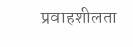प्रवाहशीलता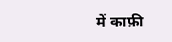में काफ़ी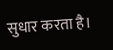सुधार करता है।